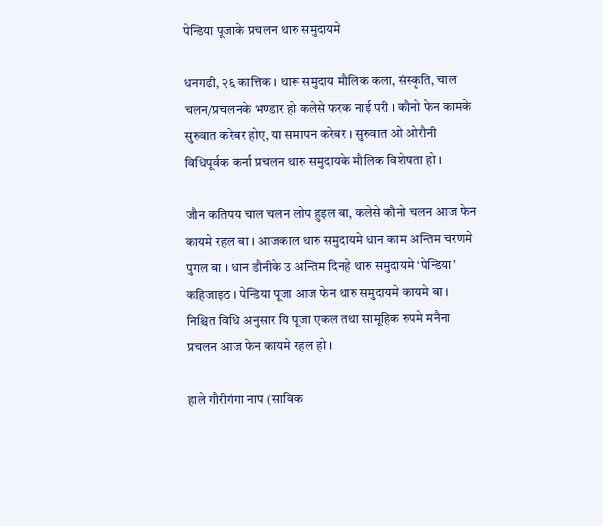पेन्डिया पूजाके प्रचलन थारु समुदायमे

धनगढी, २६ कात्तिक । थारू समुदाय मौलिक कला, संस्कृति, चाल चलन/प्रचलनके भण्डार हो कलेसे फरक नाई परी । कौनो फेन कामके सुरुवात करेबर होए, या समापन करेबर । सुरुवात ओ ओरौनी विधिपूर्वक कर्ना प्रचलन थारु समुदायके मौलिक विशेषता हो ।

जौन कतिपय चाल चलन लोप हुइल बा, कलेसे कौनो चलन आज फेन कायमे रहल बा । आजकाल थारु समुदायमे धान काम अन्तिम चरणमे पुगल बा । धान डौनीके उ अन्तिम दिनहे थारु समुदायमे ‘पेन्डिया’ कहिजाइठ । पेन्डिया पूजा आज फेन थारु समुदायमे कायमे बा । निश्चित विधि अनुसार यि पूजा एकल तथा सामूहिक रुपमे मनैना प्रचलन आज फेन कायमे रहल हो ।

हाले गौरीगंगा नाप (साविक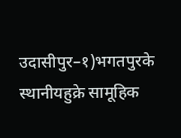उदासीपुर–१)भगतपुरके स्थानीयहुक्रे सामूहिक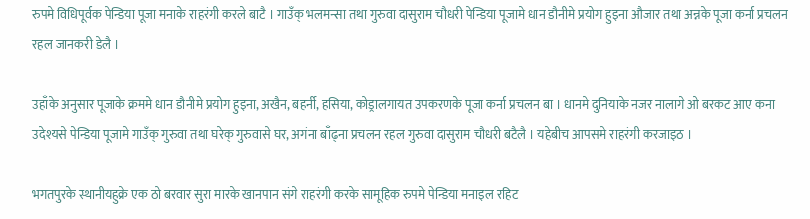रुपमे विधिपूर्वक पेन्डिया पूजा मनाके राहरंगी करले बाटै । गाउँक् भलमन्सा तथा गुरुवा दासुराम चौधरी पेन्डिया पूजामे धान डौनीमे प्रयोग हुइना औजार तथा अन्नके पूजा कर्ना प्रचलन रहल जानकरी डेलै ।

उहाँके अनुसार पूजाके क्रममे धान डौनीमे प्रयोग हुइना, अखैन, बहर्नी, हसिया, कोड्रालगायत उपकरणके पूजा कर्ना प्रचलन बा । धानमे दुनियाके नजर नालागे ओ बरकट आए कना उदेश्यसे पेन्डिया पूजामे गाउँक् गुरुवा तथा घरेक् गुरुवासे घर, अगंना बाँढ्ना प्रचलन रहल गुरुवा दासुराम चौधरी बटैलै । यहेबीच आपसमे राहरंगी करजाइठ ।

भगतपुरके स्थानीयहुक्रे एक ठो बरवार सुरा मारके खानपान संगे राहरंगी करके सामूहिक रुपमे पेन्डिया मनाइल रहिट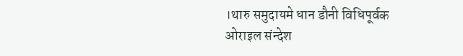।थारु समुदायमे धान डौनी विधिपूर्वक ओराइल संन्देश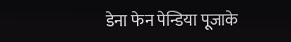डेना फेन पेन्डिया पूजाके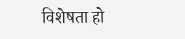विशेषता हो